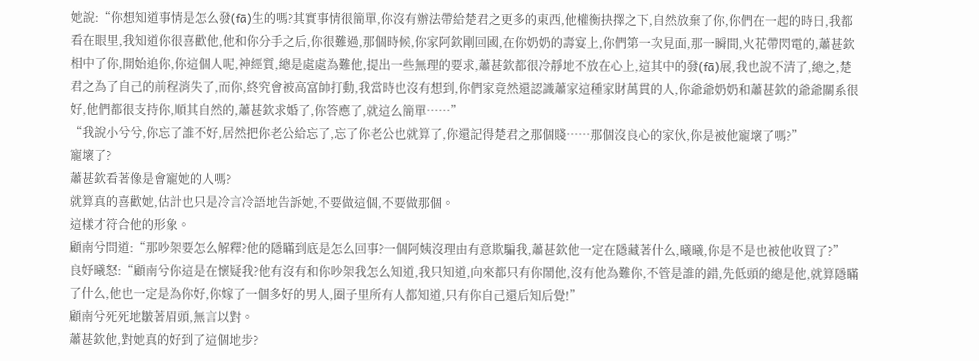她說:“你想知道事情是怎么發(fā)生的嗎?其實事情很簡單,你沒有辦法帶給楚君之更多的東西,他權衡抉擇之下,自然放棄了你,你們在一起的時日,我都看在眼里,我知道你很喜歡他,他和你分手之后,你很難過,那個時候,你家阿欽剛回國,在你奶奶的壽宴上,你們第一次見面,那一瞬間,火花帶閃電的,蕭甚欽相中了你,開始追你,你這個人呢,神經質,總是處處為難他,提出一些無理的要求,蕭甚欽都很冷靜地不放在心上,這其中的發(fā)展,我也說不清了,總之,楚君之為了自己的前程消失了,而你,終究會被高富帥打動,我當時也沒有想到,你們家竟然還認識蕭家這種家財萬貫的人,你爺爺奶奶和蕭甚欽的爺爺關系很好,他們都很支持你,順其自然的,蕭甚欽求婚了,你答應了,就這么簡單……”
“我說小兮兮,你忘了誰不好,居然把你老公給忘了,忘了你老公也就算了,你還記得楚君之那個賤……那個沒良心的家伙,你是被他寵壞了嗎?”
寵壞了?
蕭甚欽看著像是會寵她的人嗎?
就算真的喜歡她,估計也只是冷言冷語地告訴她,不要做這個,不要做那個。
這樣才符合他的形象。
顧南兮問道:“那吵架要怎么解釋?他的隱瞞到底是怎么回事?一個阿姨沒理由有意欺騙我,蕭甚欽他一定在隱藏著什么,曦曦,你是不是也被他收買了?”
良妤曦怒:“顧南兮你這是在懷疑我?他有沒有和你吵架我怎么知道,我只知道,向來都只有你鬧他,沒有他為難你,不管是誰的錯,先低頭的總是他,就算隱瞞了什么,他也一定是為你好,你嫁了一個多好的男人,圈子里所有人都知道,只有你自己還后知后覺!”
顧南兮死死地皺著眉頭,無言以對。
蕭甚欽他,對她真的好到了這個地步?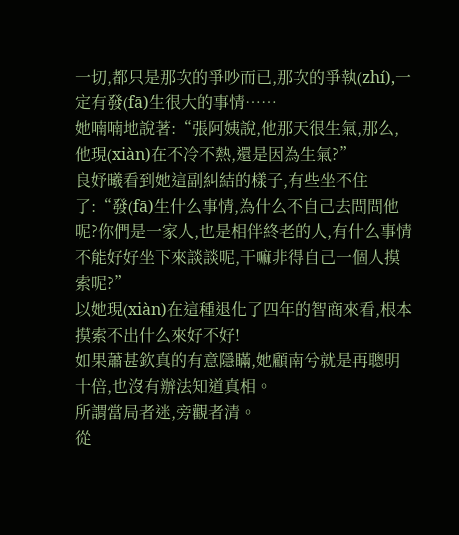一切,都只是那次的爭吵而已,那次的爭執(zhí),一定有發(fā)生很大的事情……
她喃喃地說著:“張阿姨說,他那天很生氣,那么,他現(xiàn)在不冷不熱,還是因為生氣?”
良妤曦看到她這副糾結的樣子,有些坐不住了:“發(fā)生什么事情,為什么不自己去問問他呢?你們是一家人,也是相伴終老的人,有什么事情不能好好坐下來談談呢,干嘛非得自己一個人摸索呢?”
以她現(xiàn)在這種退化了四年的智商來看,根本摸索不出什么來好不好!
如果蕭甚欽真的有意隱瞞,她顧南兮就是再聰明十倍,也沒有辦法知道真相。
所謂當局者迷,旁觀者清。
從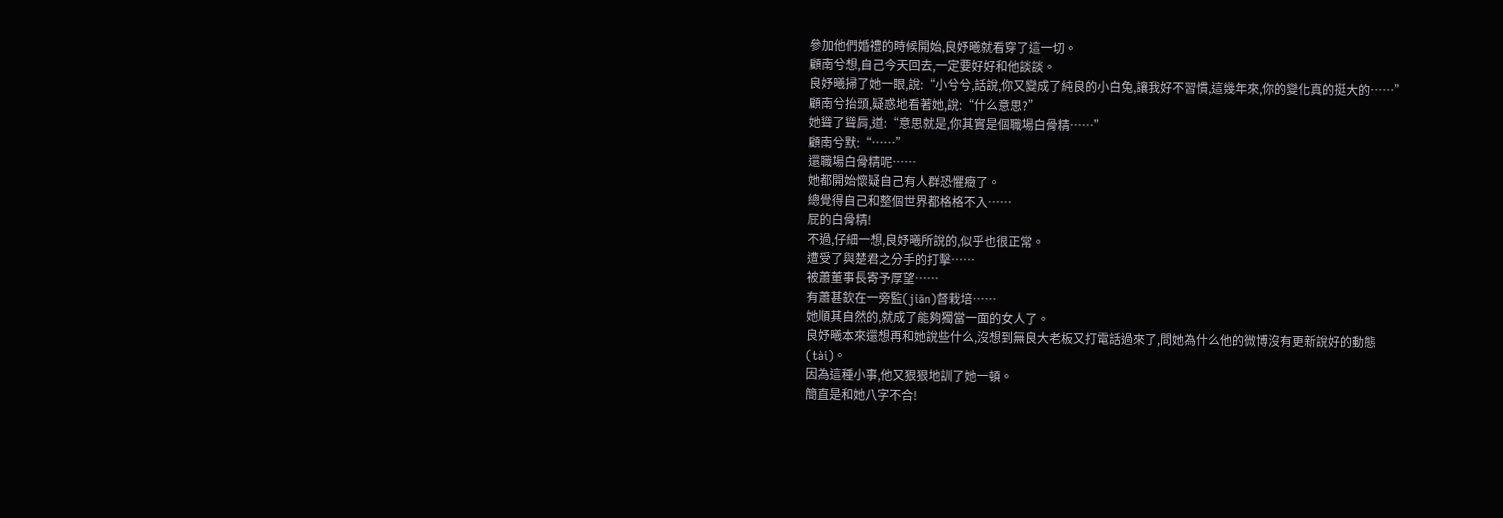參加他們婚禮的時候開始,良妤曦就看穿了這一切。
顧南兮想,自己今天回去,一定要好好和他談談。
良妤曦掃了她一眼,說:“小兮兮,話說,你又變成了純良的小白兔,讓我好不習慣,這幾年來,你的變化真的挺大的……”
顧南兮抬頭,疑惑地看著她,說:“什么意思?”
她聳了聳肩,道:“意思就是,你其實是個職場白骨精……”
顧南兮默:“……”
還職場白骨精呢……
她都開始懷疑自己有人群恐懼癥了。
總覺得自己和整個世界都格格不入……
屁的白骨精!
不過,仔細一想,良妤曦所說的,似乎也很正常。
遭受了與楚君之分手的打擊……
被蕭董事長寄予厚望……
有蕭甚欽在一旁監(jiān)督栽培……
她順其自然的,就成了能夠獨當一面的女人了。
良妤曦本來還想再和她說些什么,沒想到無良大老板又打電話過來了,問她為什么他的微博沒有更新說好的動態(tài)。
因為這種小事,他又狠狠地訓了她一頓。
簡直是和她八字不合!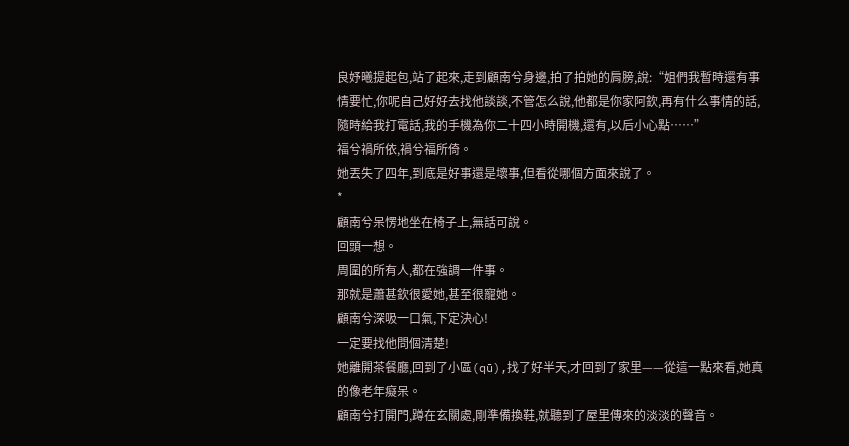良妤曦提起包,站了起來,走到顧南兮身邊,拍了拍她的肩膀,說:“姐們我暫時還有事情要忙,你呢自己好好去找他談談,不管怎么說,他都是你家阿欽,再有什么事情的話,隨時給我打電話,我的手機為你二十四小時開機,還有,以后小心點……”
福兮禍所依,禍兮福所倚。
她丟失了四年,到底是好事還是壞事,但看從哪個方面來說了。
*
顧南兮呆愣地坐在椅子上,無話可說。
回頭一想。
周圍的所有人,都在強調一件事。
那就是蕭甚欽很愛她,甚至很寵她。
顧南兮深吸一口氣,下定決心!
一定要找他問個清楚!
她離開茶餐廳,回到了小區(qū),找了好半天,才回到了家里——從這一點來看,她真的像老年癡呆。
顧南兮打開門,蹲在玄關處,剛準備換鞋,就聽到了屋里傳來的淡淡的聲音。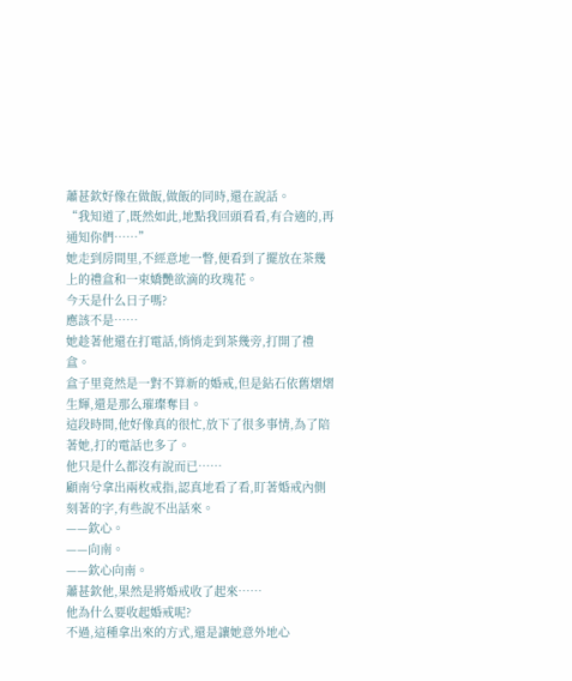蕭甚欽好像在做飯,做飯的同時,還在說話。
“我知道了,既然如此,地點我回頭看看,有合適的,再通知你們……”
她走到房間里,不經意地一瞥,便看到了擺放在茶幾上的禮盒和一束嬌艷欲滴的玫瑰花。
今天是什么日子嗎?
應該不是……
她趁著他還在打電話,悄悄走到茶幾旁,打開了禮盒。
盒子里竟然是一對不算新的婚戒,但是鉆石依舊熠熠生輝,還是那么璀璨奪目。
這段時間,他好像真的很忙,放下了很多事情,為了陪著她,打的電話也多了。
他只是什么都沒有說而已……
顧南兮拿出兩枚戒指,認真地看了看,盯著婚戒內側刻著的字,有些說不出話來。
——欽心。
——向南。
——欽心向南。
蕭甚欽他,果然是將婚戒收了起來……
他為什么要收起婚戒呢?
不過,這種拿出來的方式,還是讓她意外地心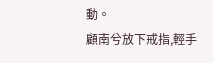動。
顧南兮放下戒指,輕手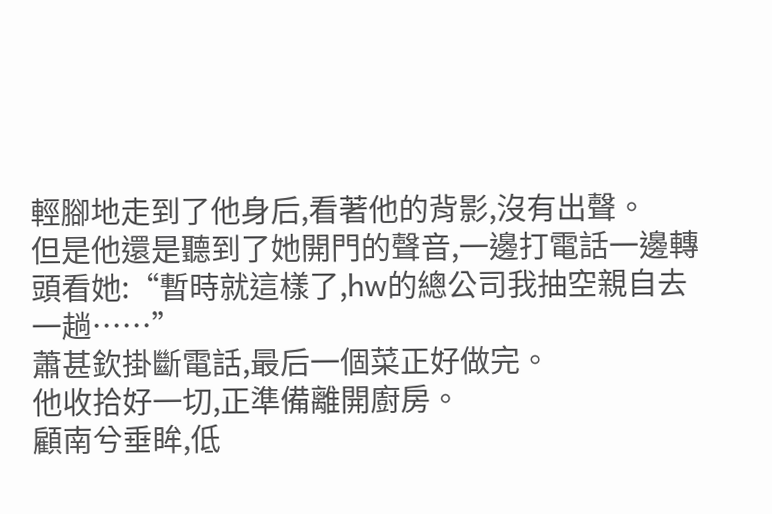輕腳地走到了他身后,看著他的背影,沒有出聲。
但是他還是聽到了她開門的聲音,一邊打電話一邊轉頭看她:“暫時就這樣了,hw的總公司我抽空親自去一趟……”
蕭甚欽掛斷電話,最后一個菜正好做完。
他收拾好一切,正準備離開廚房。
顧南兮垂眸,低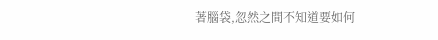著腦袋,忽然之間不知道要如何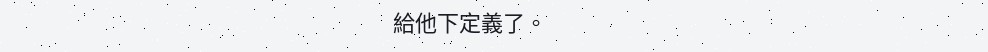給他下定義了。